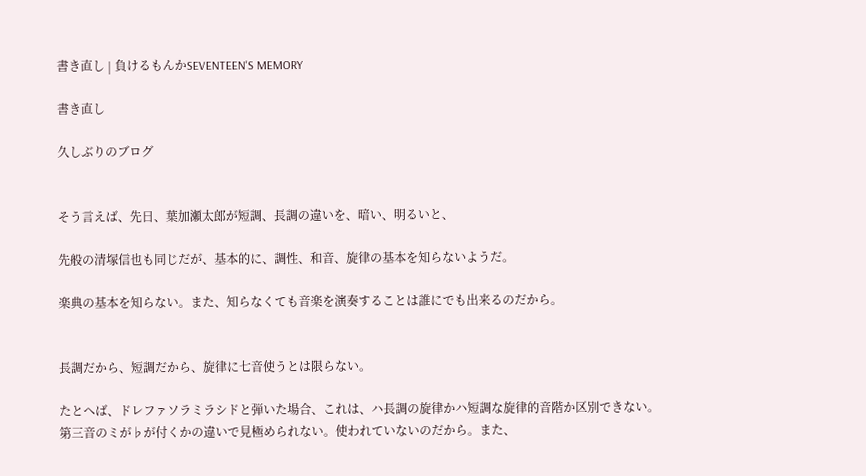書き直し | 負けるもんかSEVENTEEN'S MEMORY

書き直し

久しぶりのブログ


そう言えば、先日、葉加瀬太郎が短調、長調の違いを、暗い、明るいと、

先般の清塚信也も同じだが、基本的に、調性、和音、旋律の基本を知らないようだ。

楽典の基本を知らない。また、知らなくても音楽を演奏することは誰にでも出来るのだから。


長調だから、短調だから、旋律に七音使うとは限らない。

たとへば、ドレファソラミラシドと弾いた場合、これは、ハ長調の旋律かハ短調な旋律的音階か区別できない。第三音のミが♭が付くかの違いで見極められない。使われていないのだから。また、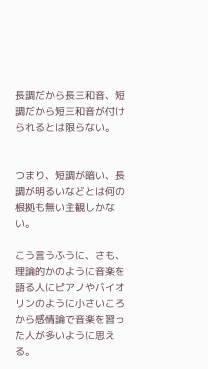長調だから長三和音、短調だから短三和音が付けられるとは限らない。


つまり、短調が暗い、長調が明るいなどとは何の根拠も無い主観しかない。

こう言うふうに、さも、理論的かのように音楽を語る人にピアノやバイオリンのように小さいころから感情論で音楽を習った人が多いように思える。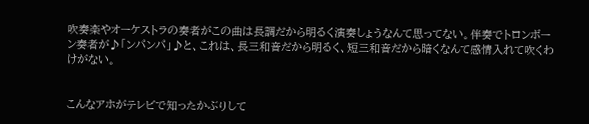吹奏楽やオーケストラの奏者がこの曲は長調だから明るく演奏しょうなんて思ってない。伴奏でトロンボーン奏者が♪「ンパンパ」♪と、これは、長三和音だから明るく、短三和音だから暗くなんて感情入れて吹くわけがない。


こんなアホがテレビで知ったかぶりして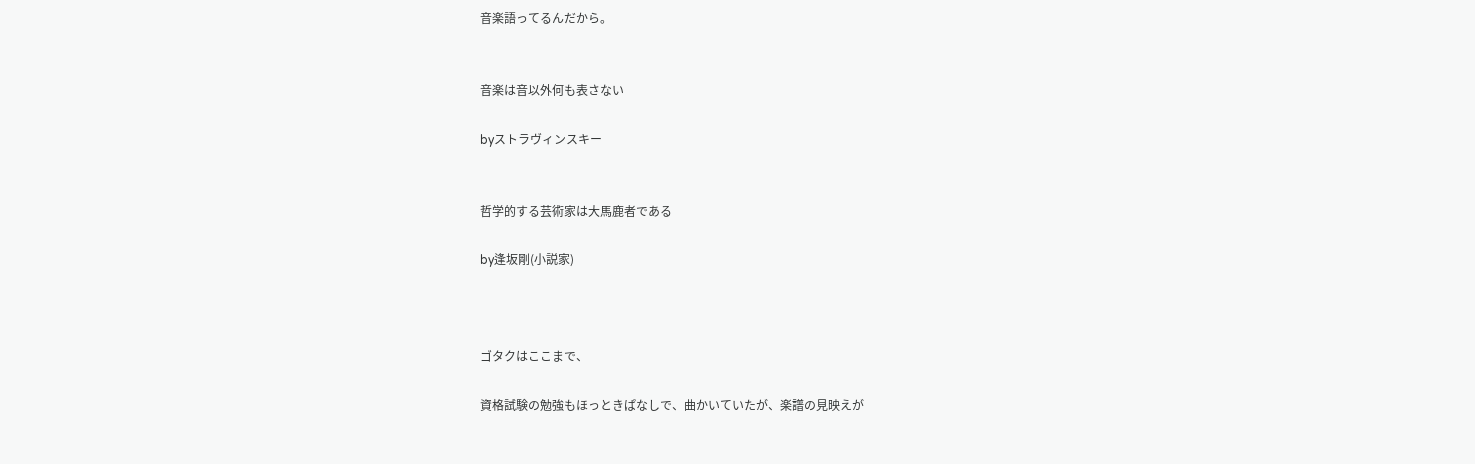音楽語ってるんだから。


音楽は音以外何も表さない

byストラヴィンスキー


哲学的する芸術家は大馬鹿者である

by逢坂剛(小説家)



ゴタクはここまで、

資格試験の勉強もほっときぱなしで、曲かいていたが、楽譜の見映えが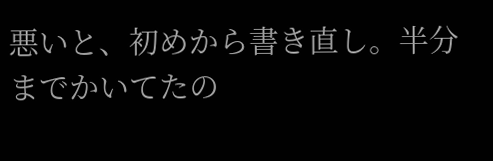悪いと、初めから書き直し。半分までかいてたの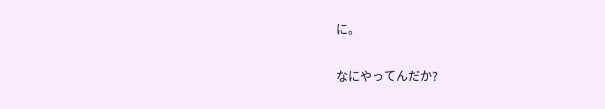に。

なにやってんだか?